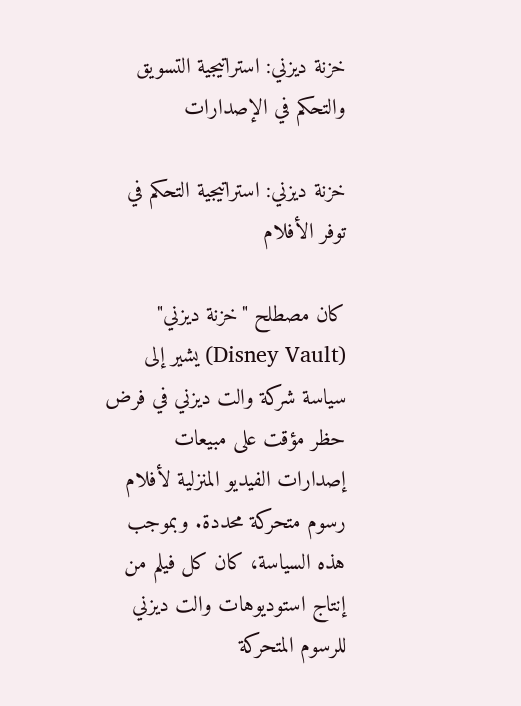خزنة ديزني: استراتيجية التسويق والتحكم في الإصدارات

خزنة ديزني: استراتيجية التحكم في توفر الأفلام

كان مصطلح "خزنة ديزني" (Disney Vault) يشير إلى سياسة شركة والت ديزني في فرض حظر مؤقت على مبيعات إصدارات الفيديو المنزلية لأفلام رسوم متحركة محددة. وبموجب هذه السياسة، كان كل فيلم من إنتاج استوديوهات والت ديزني للرسوم المتحركة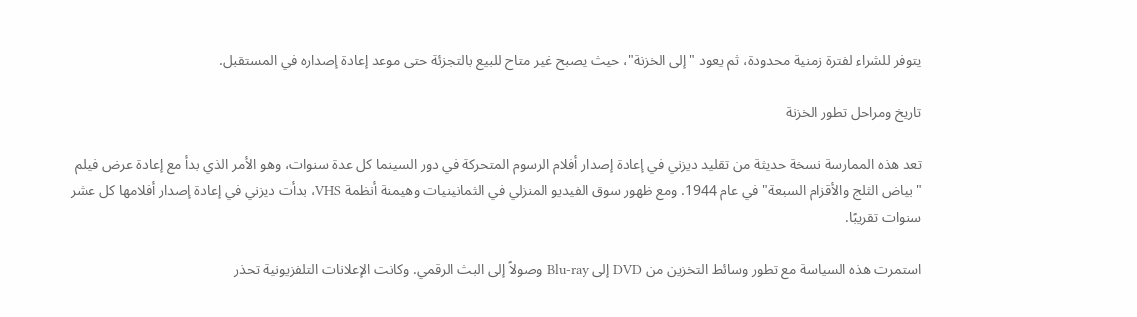يتوفر للشراء لفترة زمنية محدودة، ثم يعود "إلى الخزنة"، حيث يصبح غير متاح للبيع بالتجزئة حتى موعد إعادة إصداره في المستقبل.

تاريخ ومراحل تطور الخزنة

تعد هذه الممارسة نسخة حديثة من تقليد ديزني في إعادة إصدار أفلام الرسوم المتحركة في دور السينما كل عدة سنوات، وهو الأمر الذي بدأ مع إعادة عرض فيلم "بياض الثلج والأقزام السبعة" في عام 1944. ومع ظهور سوق الفيديو المنزلي في الثمانينيات وهيمنة أنظمة VHS، بدأت ديزني في إعادة إصدار أفلامها كل عشر سنوات تقريبًا.

استمرت هذه السياسة مع تطور وسائط التخزين من DVD إلى Blu-ray وصولاً إلى البث الرقمي. وكانت الإعلانات التلفزيونية تحذر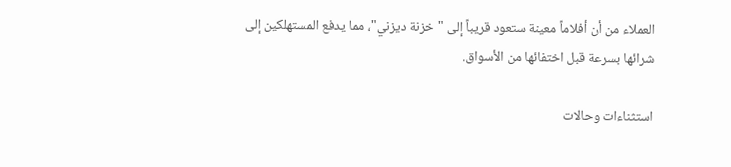العملاء من أن أفلاماً معينة ستعود قريباً إلى "خزنة ديزني"، مما يدفع المستهلكين إلى شرائها بسرعة قبل اختفائها من الأسواق.

استثناءات وحالات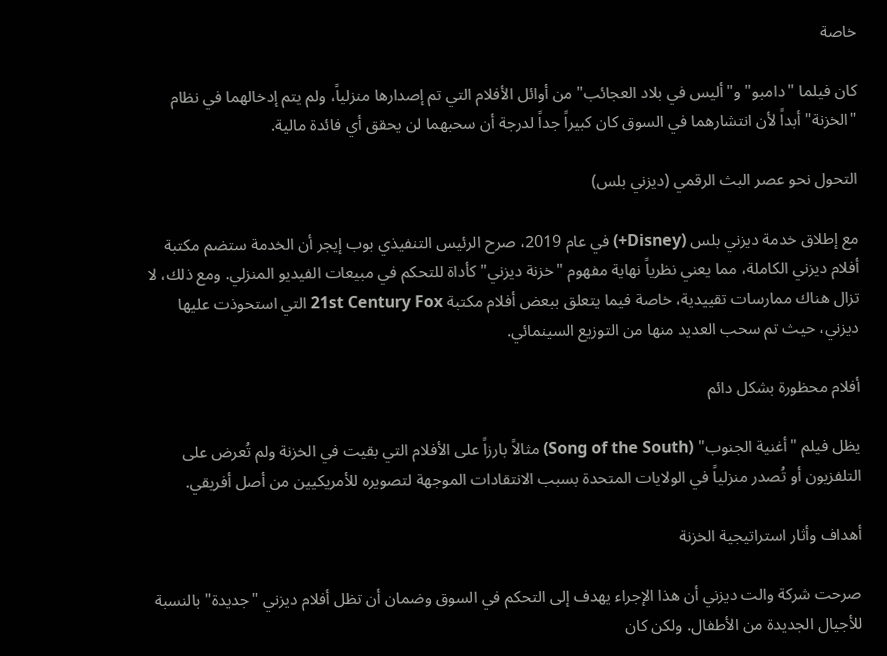خاصة

كان فيلما "دامبو" و"أليس في بلاد العجائب" من أوائل الأفلام التي تم إصدارها منزلياً، ولم يتم إدخالهما في نظام "الخزنة" أبداً لأن انتشارهما في السوق كان كبيراً جداً لدرجة أن سحبهما لن يحقق أي فائدة مالية.

التحول نحو عصر البث الرقمي (ديزني بلس)

مع إطلاق خدمة ديزني بلس (Disney+) في عام 2019، صرح الرئيس التنفيذي بوب إيجر أن الخدمة ستضم مكتبة أفلام ديزني الكاملة، مما يعني نظرياً نهاية مفهوم "خزنة ديزني" كأداة للتحكم في مبيعات الفيديو المنزلي. ومع ذلك، لا تزال هناك ممارسات تقييدية، خاصة فيما يتعلق ببعض أفلام مكتبة 21st Century Fox التي استحوذت عليها ديزني، حيث تم سحب العديد منها من التوزيع السينمائي.

أفلام محظورة بشكل دائم

يظل فيلم "أغنية الجنوب" (Song of the South) مثالاً بارزاً على الأفلام التي بقيت في الخزنة ولم تُعرض على التلفزيون أو تُصدر منزلياً في الولايات المتحدة بسبب الانتقادات الموجهة لتصويره للأمريكيين من أصل أفريقي.

أهداف وأثار استراتيجية الخزنة

صرحت شركة والت ديزني أن هذا الإجراء يهدف إلى التحكم في السوق وضمان أن تظل أفلام ديزني "جديدة" بالنسبة للأجيال الجديدة من الأطفال. ولكن كان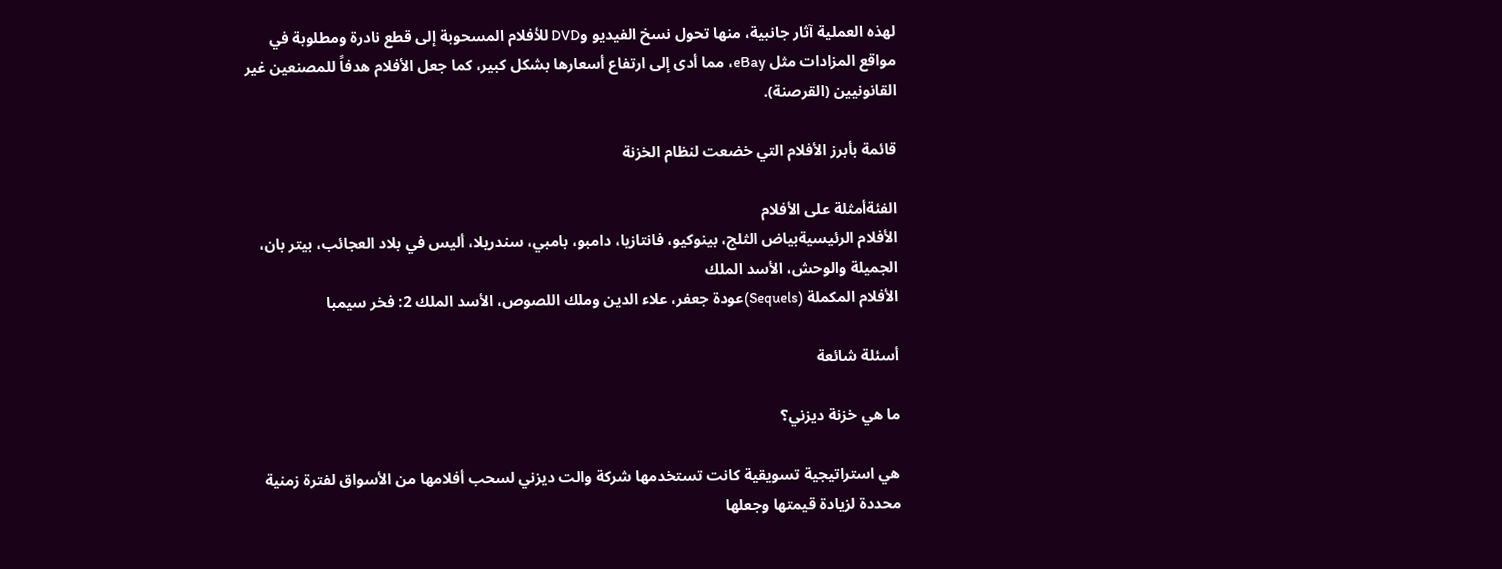لهذه العملية آثار جانبية، منها تحول نسخ الفيديو وDVD للأفلام المسحوبة إلى قطع نادرة ومطلوبة في مواقع المزادات مثل eBay، مما أدى إلى ارتفاع أسعارها بشكل كبير، كما جعل الأفلام هدفاً للمصنعين غير القانونيين (القرصنة).

قائمة بأبرز الأفلام التي خضعت لنظام الخزنة

الفئةأمثلة على الأفلام
الأفلام الرئيسيةبياض الثلج، بينوكيو، فانتازيا، دامبو، بامبي، سندريلا، أليس في بلاد العجائب، بيتر بان، الجميلة والوحش، الأسد الملك
الأفلام المكملة (Sequels)عودة جعفر، علاء الدين وملك اللصوص، الأسد الملك 2: فخر سيمبا

أسئلة شائعة

ما هي خزنة ديزني؟

هي استراتيجية تسويقية كانت تستخدمها شركة والت ديزني لسحب أفلامها من الأسواق لفترة زمنية محددة لزيادة قيمتها وجعلها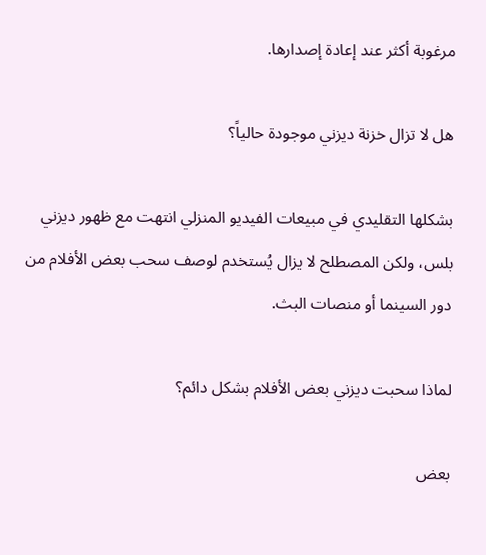مرغوبة أكثر عند إعادة إصدارها.

هل لا تزال خزنة ديزني موجودة حالياً؟

بشكلها التقليدي في مبيعات الفيديو المنزلي انتهت مع ظهور ديزني بلس، ولكن المصطلح لا يزال يُستخدم لوصف سحب بعض الأفلام من دور السينما أو منصات البث.

لماذا سحبت ديزني بعض الأفلام بشكل دائم؟

بعض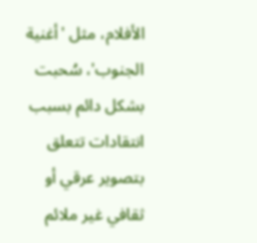الأفلام، مثل 'أغنية الجنوب'، سُحبت بشكل دائم بسبب انتقادات تتعلق بتصوير عرقي أو ثقافي غير ملائم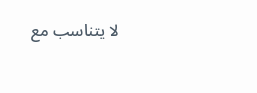لا يتناسب مع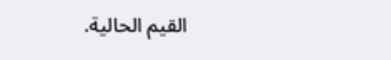القيم الحالية.